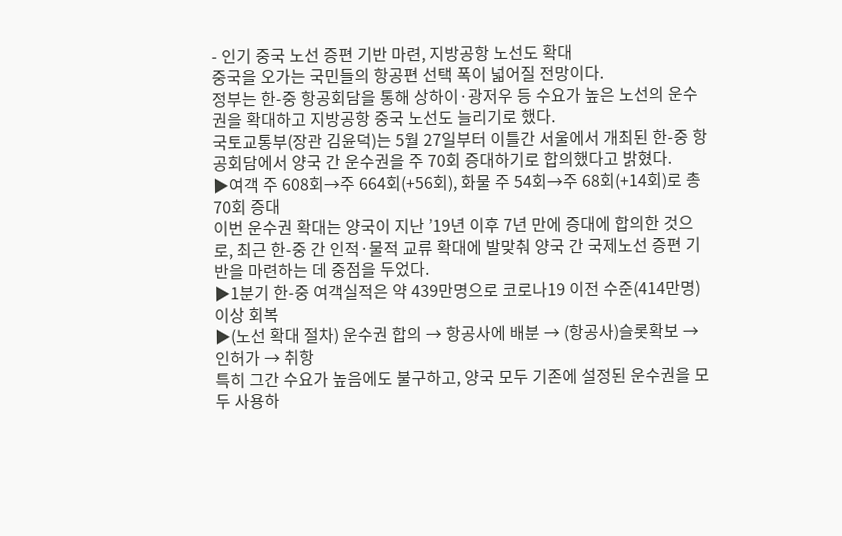- 인기 중국 노선 증편 기반 마련, 지방공항 노선도 확대
중국을 오가는 국민들의 항공편 선택 폭이 넓어질 전망이다.
정부는 한-중 항공회담을 통해 상하이·광저우 등 수요가 높은 노선의 운수권을 확대하고 지방공항 중국 노선도 늘리기로 했다.
국토교통부(장관 김윤덕)는 5월 27일부터 이틀간 서울에서 개최된 한-중 항공회담에서 양국 간 운수권을 주 70회 증대하기로 합의했다고 밝혔다.
▶여객 주 608회→주 664회(+56회), 화물 주 54회→주 68회(+14회)로 총 70회 증대
이번 운수권 확대는 양국이 지난 ’19년 이후 7년 만에 증대에 합의한 것으로, 최근 한-중 간 인적·물적 교류 확대에 발맞춰 양국 간 국제노선 증편 기반을 마련하는 데 중점을 두었다.
▶1분기 한-중 여객실적은 약 439만명으로 코로나19 이전 수준(414만명) 이상 회복
▶(노선 확대 절차) 운수권 합의 → 항공사에 배분 → (항공사)슬롯확보 → 인허가 → 취항
특히 그간 수요가 높음에도 불구하고, 양국 모두 기존에 설정된 운수권을 모두 사용하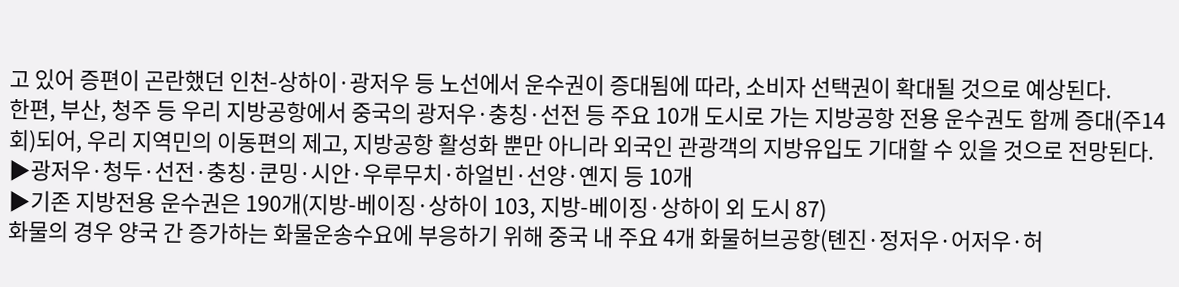고 있어 증편이 곤란했던 인천-상하이·광저우 등 노선에서 운수권이 증대됨에 따라, 소비자 선택권이 확대될 것으로 예상된다.
한편, 부산, 청주 등 우리 지방공항에서 중국의 광저우·충칭·선전 등 주요 10개 도시로 가는 지방공항 전용 운수권도 함께 증대(주14회)되어, 우리 지역민의 이동편의 제고, 지방공항 활성화 뿐만 아니라 외국인 관광객의 지방유입도 기대할 수 있을 것으로 전망된다.
▶광저우·청두·선전·충칭·쿤밍·시안·우루무치·하얼빈·선양·옌지 등 10개
▶기존 지방전용 운수권은 190개(지방-베이징·상하이 103, 지방-베이징·상하이 외 도시 87)
화물의 경우 양국 간 증가하는 화물운송수요에 부응하기 위해 중국 내 주요 4개 화물허브공항(톈진·정저우·어저우·허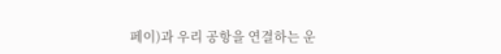페이)과 우리 공항을 연결하는 운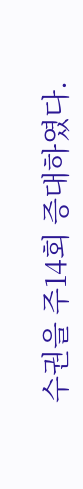수권을 주14회 증대하였다.